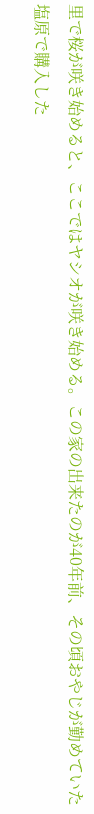里で桜が咲き始めると、ここではヤシオが咲き始める。この家の出来たのが40年前、その頃おやじが勤めていた塩原で購入した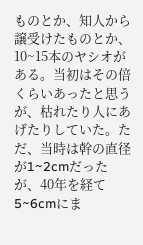ものとか、知人から譲受けたものとか、10~15本のヤシオがある。当初はその倍くらいあったと思うが、枯れたり人にあげたりしていた。ただ、当時は幹の直径が1~2cmだったが、40年を経て5~6cmにま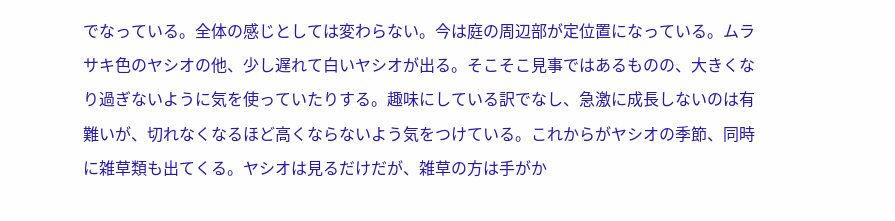でなっている。全体の感じとしては変わらない。今は庭の周辺部が定位置になっている。ムラサキ色のヤシオの他、少し遅れて白いヤシオが出る。そこそこ見事ではあるものの、大きくなり過ぎないように気を使っていたりする。趣味にしている訳でなし、急激に成長しないのは有難いが、切れなくなるほど高くならないよう気をつけている。これからがヤシオの季節、同時に雑草類も出てくる。ヤシオは見るだけだが、雑草の方は手がか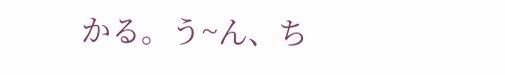かる。う~ん、ち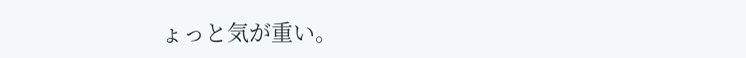ょっと気が重い。